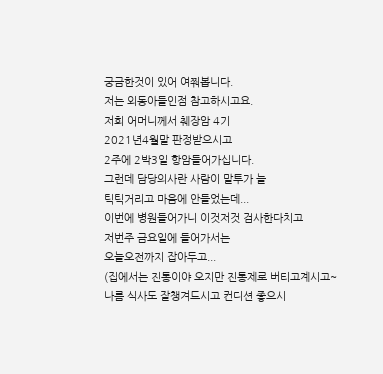궁금한것이 있어 여쭤봅니다.
저는 외동아들인점 참고하시고요.
저희 어머니께서 췌장암 4기
2021년4월말 판정받으시고
2주에 2박3일 항암들어가십니다.
그런데 담당의사란 사람이 말투가 늘
틱틱거리고 마음에 안들었는데...
이번에 병원들어가니 이것저것 검사한다치고
저번주 금요일에 들어가서는
오늘오전까지 잡아두고...
(집에서는 진통이야 오지만 진통제로 버티고계시고~
나름 식사도 잘챙겨드시고 컨디션 좋으시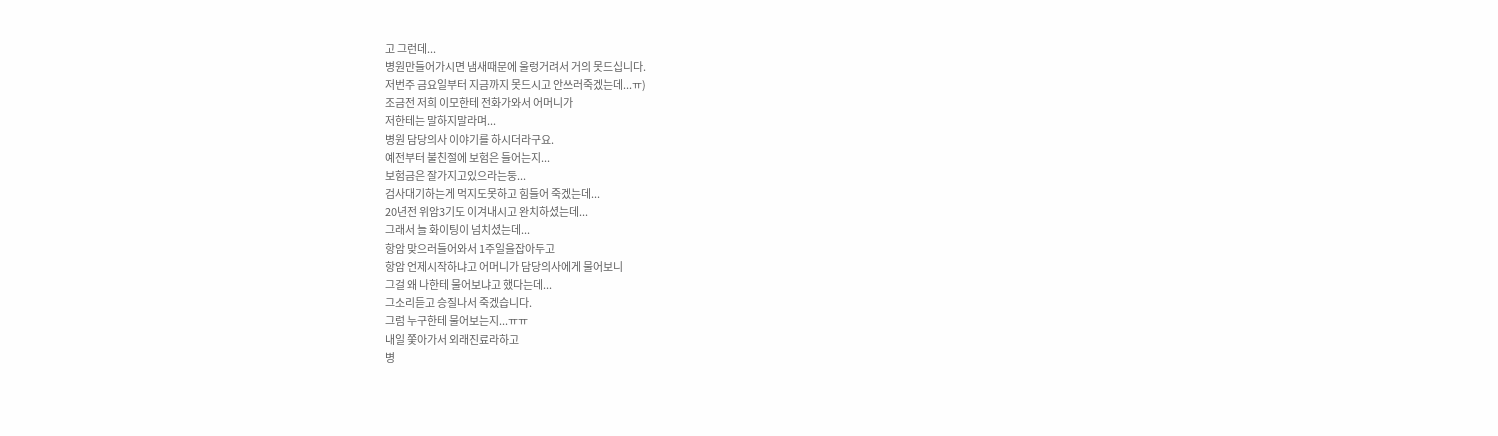고 그런데...
병원만들어가시면 냄새때문에 울렁거려서 거의 못드십니다.
저번주 금요일부터 지금까지 못드시고 안쓰러죽겠는데...ㅠ)
조금전 저희 이모한테 전화가와서 어머니가
저한테는 말하지말라며...
병원 담당의사 이야기를 하시더라구요.
예전부터 불친절에 보험은 들어는지...
보험금은 잘가지고있으라는둥...
검사대기하는게 먹지도못하고 힘들어 죽겠는데...
20년전 위암3기도 이겨내시고 완치하셨는데...
그래서 늘 화이팅이 넘치셨는데...
항암 맞으러들어와서 1주일을잡아두고
항암 언제시작하냐고 어머니가 담당의사에게 물어보니
그걸 왜 나한테 물어보냐고 했다는데...
그소리듣고 승질나서 죽겠습니다.
그럼 누구한테 물어보는지...ㅠㅠ
내일 쫓아가서 외래진료라하고
병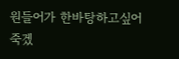원들어가 한바탕하고싶어 죽겠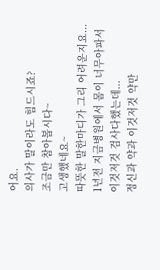어요.
의사가 말이라도 힘드시죠?
조금만 참아봅시다~
고생했네요~
따뜻한 말한마디가 그리 어려운지요...
1년전 지금병원에서 몸이 너무아파서
이것저것 검사다했는데...
정신과 약과 이것저것 약만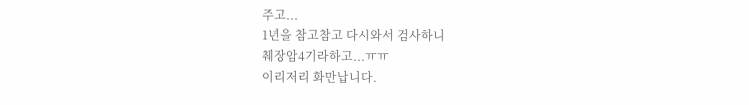주고...
1년을 참고참고 다시와서 검사하니
췌장암4기라하고...ㅠㅠ
이리저리 화만납니다.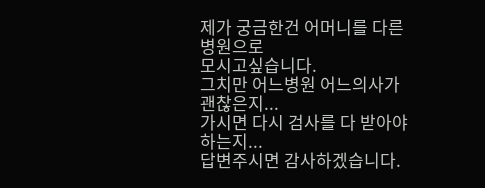제가 궁금한건 어머니를 다른병원으로
모시고싶습니다.
그치만 어느병원 어느의사가
괜찮은지...
가시면 다시 검사를 다 받아야하는지...
답변주시면 감사하겠습니다.